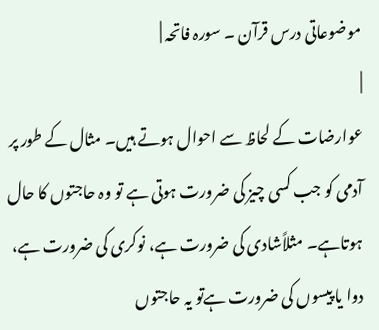موضوعاتی درس قرآن ۔ سورہ فاتحہ |
|
عوارضات کے لحاظ سے احوال ہوتے ہیں۔ مثال کے طور پر آدمی کو جب کسی چیز کی ضرورت ہوتی ہے تو وہ حاجتوں کا حال ہوتاہے۔ مثلاًشادی کی ضرورت ہے، نوکری کی ضرورت ہے، دوا یا پیسوں کی ضرورت ہےتو یہ حاجتوں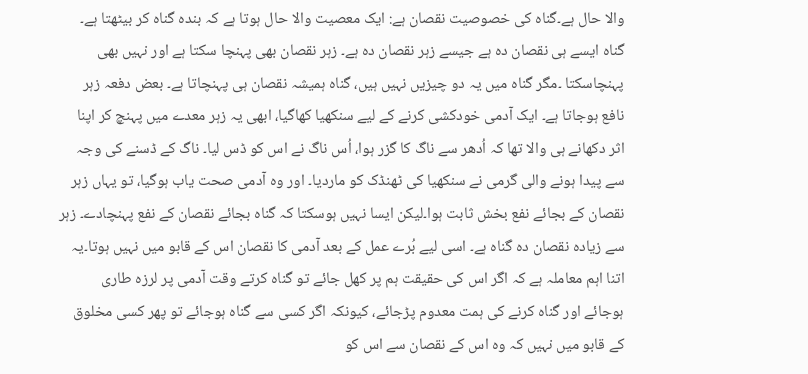والا حال ہے۔گناہ کی خصوصیت نقصان ہے: ایک معصیت والا حال ہوتا ہے کہ بندہ گناہ کر بیٹھتا ہے۔ گناہ ایسے ہی نقصان دہ ہے جیسے زہر نقصان دہ ہے۔ زہر نقصان بھی پہنچا سکتا ہے اور نہیں بھی پہنچاسکتا ۔مگر گناہ میں یہ دو چیزیں نہیں ہیں، گناہ ہمیشہ نقصان ہی پہنچاتا ہے۔ بعض دفعہ زہر نافع ہوجاتا ہے۔ ایک آدمی خودکشی کرنے کے لیے سنکھیا کھاگیا، ابھی یہ زہر معدے میں پہنچ کر اپنا اثر دکھانے ہی والا تھا کہ اُدھر سے ناگ کا گزر ہوا، اُس ناگ نے اس کو ڈس لیا۔ ناگ کے ڈسنے کی وجہ سے پیدا ہونے والی گرمی نے سنکھیا کی ٹھنڈک کو ماردیا۔ اور وہ آدمی صحت یاب ہوگیا، تو یہاں زہر نقصان کے بجائے نفع بخش ثابت ہوا۔لیکن ایسا نہیں ہوسکتا کہ گناہ بجائے نقصان کے نفع پہنچادے۔ زہر سے زیادہ نقصان دہ گناہ ہے۔ اسی لیے بُرے عمل کے بعد آدمی کا نقصان اس کے قابو میں نہیں ہوتا۔یہ اتنا اہم معاملہ ہے کہ اگر اس کی حقیقت ہم پر کھل جائے تو گناہ کرتے وقت آدمی پر لرزہ طاری ہوجائے اور گناہ کرنے کی ہمت معدوم پڑجائے، کیونکہ اگر کسی سے گناہ ہوجائے تو پھر کسی مخلوق کے قابو میں نہیں کہ وہ اس کے نقصان سے اس کو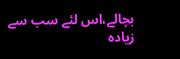بچالے،اس لئے سب سے زیادہ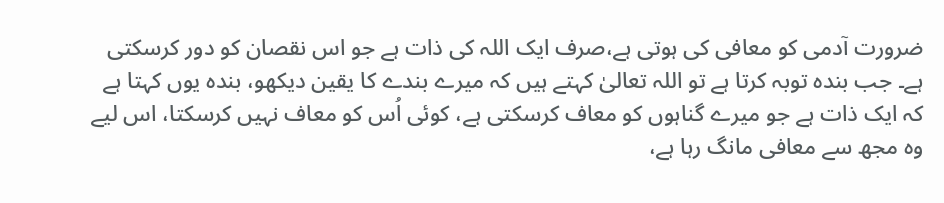ضرورت آدمی کو معافی کی ہوتی ہے،صرف ایک اللہ کی ذات ہے جو اس نقصان کو دور کرسکتی ہے۔ جب بندہ توبہ کرتا ہے تو اللہ تعالیٰ کہتے ہیں کہ میرے بندے کا یقین دیکھو، بندہ یوں کہتا ہے کہ ایک ذات ہے جو میرے گناہوں کو معاف کرسکتی ہے، کوئی اُس کو معاف نہیں کرسکتا، اس لیے وہ مجھ سے معافی مانگ رہا ہے،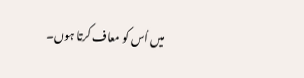میں اُس کو معاف کرتا ہوں۔